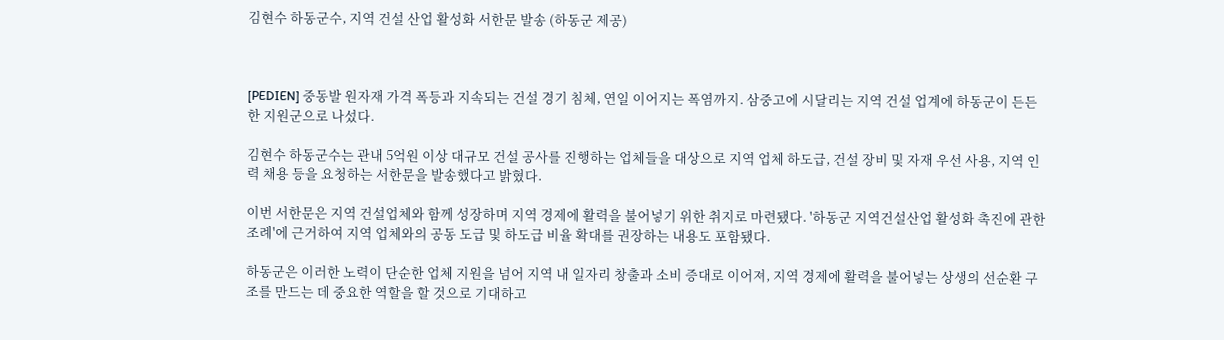김현수 하동군수, 지역 건설 산업 활성화 서한문 발송 (하동군 제공)



[PEDIEN] 중동발 원자재 가격 폭등과 지속되는 건설 경기 침체, 연일 이어지는 폭염까지. 삼중고에 시달리는 지역 건설 업계에 하동군이 든든한 지원군으로 나섰다.

김현수 하동군수는 관내 5억원 이상 대규모 건설 공사를 진행하는 업체들을 대상으로 지역 업체 하도급, 건설 장비 및 자재 우선 사용, 지역 인력 채용 등을 요청하는 서한문을 발송했다고 밝혔다.

이번 서한문은 지역 건설업체와 함께 성장하며 지역 경제에 활력을 불어넣기 위한 취지로 마련됐다. '하동군 지역건설산업 활성화 촉진에 관한 조례'에 근거하여 지역 업체와의 공동 도급 및 하도급 비율 확대를 권장하는 내용도 포함됐다.

하동군은 이러한 노력이 단순한 업체 지원을 넘어 지역 내 일자리 창출과 소비 증대로 이어져, 지역 경제에 활력을 불어넣는 상생의 선순환 구조를 만드는 데 중요한 역할을 할 것으로 기대하고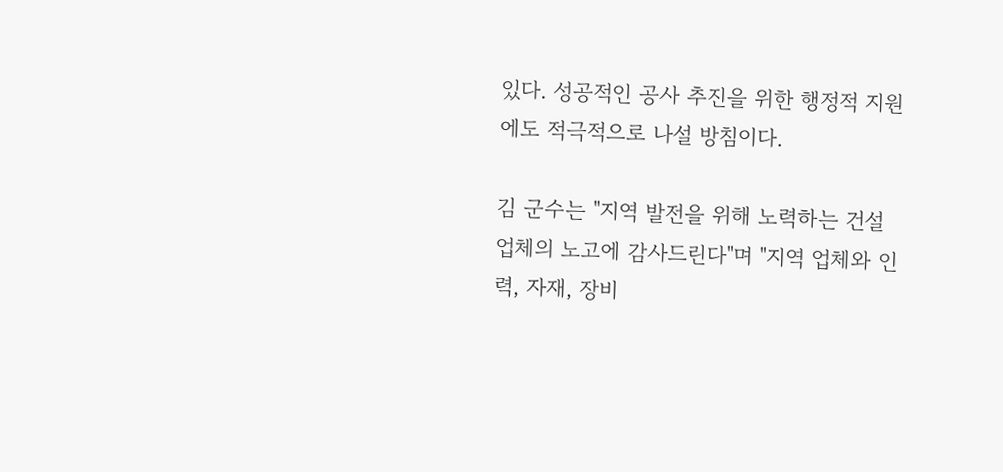있다. 성공적인 공사 추진을 위한 행정적 지원에도 적극적으로 나설 방침이다.

김 군수는 "지역 발전을 위해 노력하는 건설 업체의 노고에 감사드린다"며 "지역 업체와 인력, 자재, 장비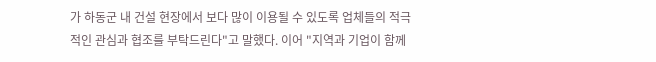가 하동군 내 건설 현장에서 보다 많이 이용될 수 있도록 업체들의 적극적인 관심과 협조를 부탁드린다"고 말했다. 이어 "지역과 기업이 함께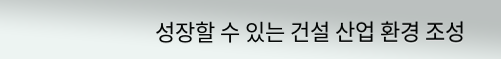성장할 수 있는 건설 산업 환경 조성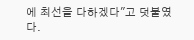에 최선을 다하겠다"고 덧붙였다.